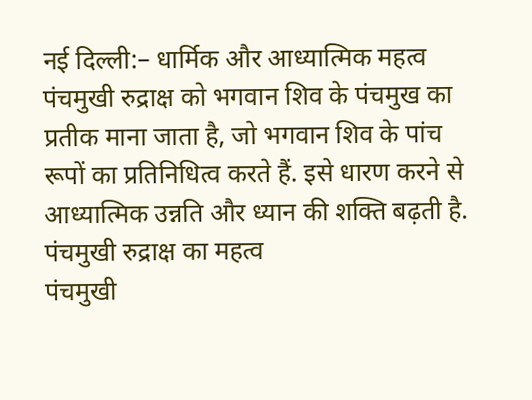नई दिल्ली:– धार्मिक और आध्यात्मिक महत्व
पंचमुखी रुद्राक्ष को भगवान शिव के पंचमुख का प्रतीक माना जाता है, जो भगवान शिव के पांच रूपों का प्रतिनिधित्व करते हैं. इसे धारण करने से आध्यात्मिक उन्नति और ध्यान की शक्ति बढ़ती है.
पंचमुखी रुद्राक्ष का महत्व
पंचमुखी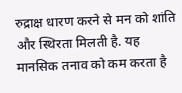रुद्राक्ष धारण करने से मन को शांति और स्थिरता मिलती है. यह मानसिक तनाव को कम करता है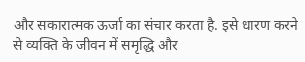और सकारात्मक ऊर्जा का संचार करता है. इसे धारण करने से व्यक्ति के जीवन में समृद्धि और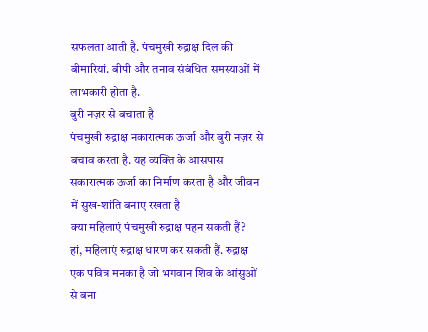सफलता आती है. पंचमुखी रुद्राक्ष दिल की बीमारियां. बीपी और तनाव संबंधित समस्याओं में लाभकारी होता है.
बुरी नज़र से बचाता है
पंचमुखी रुद्राक्ष नकारात्मक ऊर्जा और बुरी नज़र से बचाव करता है. यह व्यक्ति के आसपास सकारात्मक ऊर्जा का निर्माण करता है और जीवन में सुख-शांति बनाए रखता है
क्या महिलाएं पंचमुखी रुद्राक्ष पहन सकती हैं?
हां, महिलाएं रुद्राक्ष धारण कर सकती हैं. रुद्राक्ष एक पवित्र मनका है जो भगवान शिव के आंसुओं से बना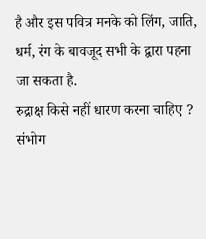है और इस पवित्र मनके को लिंग, जाति, धर्म, रंग के बावजूद सभी के द्वारा पहना जा सकता है.
रुद्राक्ष किसे नहीं धारण करना चाहिए ?
संभोग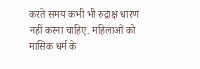करते समय कभी भी रुद्राक्ष धारण नहीं करना चाहिए. महिलाओं को मासिक धर्म के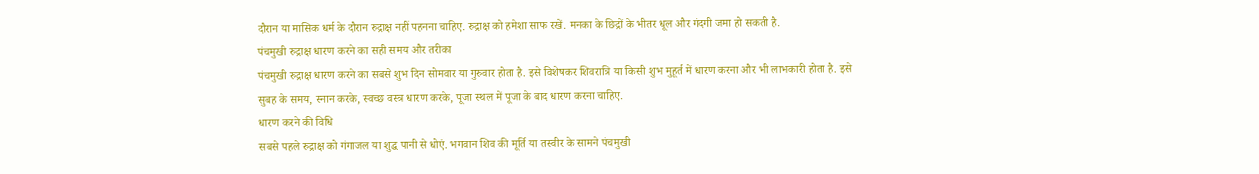दौरान या मासिक धर्म के दौरान रुद्राक्ष नहीं पहनना चाहिए. रुद्राक्ष को हमेशा साफ रखें. मनका के छिद्रों के भीतर धूल और गंदगी जमा हो सकती है.
पंचमुखी रुद्राक्ष धारण करने का सही समय और तरीका
पंचमुखी रुद्राक्ष धारण करने का सबसे शुभ दिन सोमवार या गुरुवार होता है. इसे विशेषकर शिवरात्रि या किसी शुभ मुहूर्त में धारण करना और भी लाभकारी होता है. इसे सुबह के समय, स्नान करके, स्वच्छ वस्त्र धारण करके, पूजा स्थल में पूजा के बाद धारण करना चाहिए.
धारण करने की विधि
सबसे पहले रुद्राक्ष को गंगाजल या शुद्ध पानी से धोएं. भगवान शिव की मूर्ति या तस्वीर के सामने पंचमुखी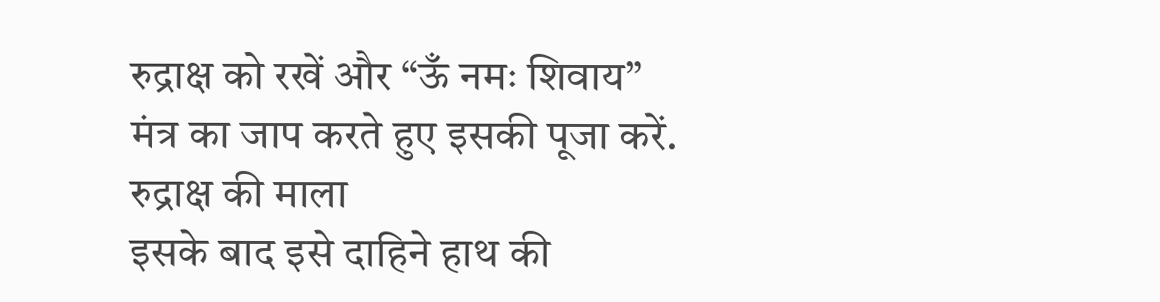रुद्राक्ष को रखें और “ऊँ नमः शिवाय” मंत्र का जाप करते हुए इसकी पूजा करें.
रुद्राक्ष की माला
इसके बाद इसे दाहिने हाथ की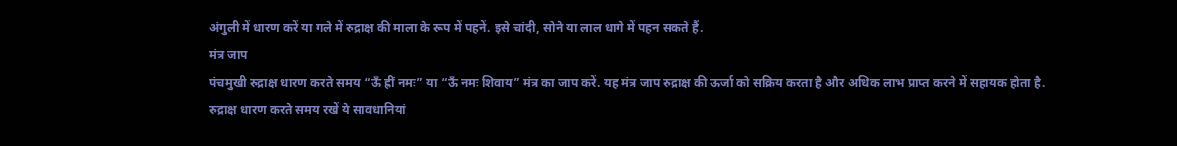अंगुली में धारण करें या गले में रुद्राक्ष की माला के रूप में पहनें. इसे चांदी, सोने या लाल धागे में पहन सकते हैं.
मंत्र जाप
पंचमुखी रुद्राक्ष धारण करते समय “ऊँ ह्रीं नमः” या “ऊँ नमः शिवाय” मंत्र का जाप करें. यह मंत्र जाप रुद्राक्ष की ऊर्जा को सक्रिय करता है और अधिक लाभ प्राप्त करने में सहायक होता है.
रुद्राक्ष धारण करते समय रखें ये सावधानियां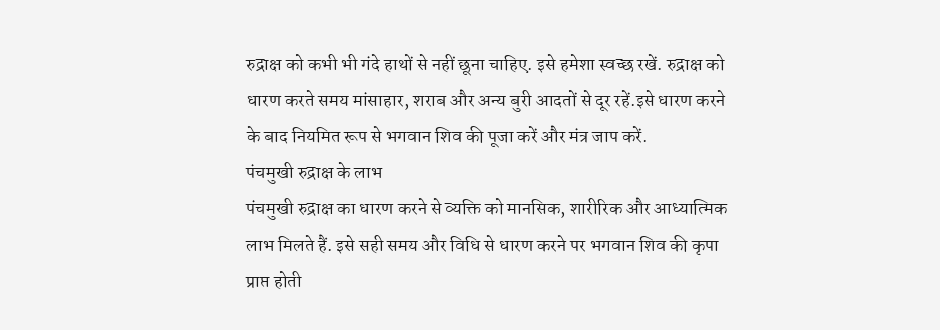रुद्राक्ष को कभी भी गंदे हाथों से नहीं छूना चाहिए. इसे हमेशा स्वच्छ रखें. रुद्राक्ष को धारण करते समय मांसाहार, शराब और अन्य बुरी आदतों से दूर रहें.इसे धारण करने के बाद नियमित रूप से भगवान शिव की पूजा करें और मंत्र जाप करें.
पंचमुखी रुद्राक्ष के लाभ
पंचमुखी रुद्राक्ष का धारण करने से व्यक्ति को मानसिक, शारीरिक और आध्यात्मिक लाभ मिलते हैं. इसे सही समय और विधि से धारण करने पर भगवान शिव की कृपा प्राप्त होती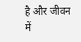है और जीवन में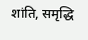शांति, समृद्धि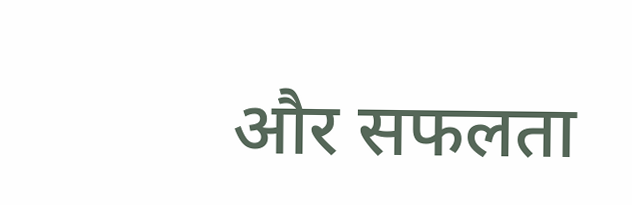और सफलता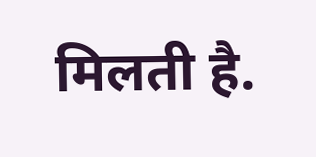मिलती है.